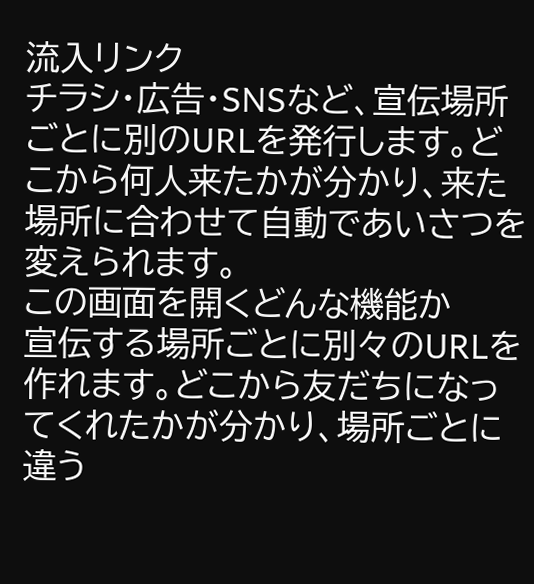流入リンク
チラシ・広告・SNSなど、宣伝場所ごとに別のURLを発行します。どこから何人来たかが分かり、来た場所に合わせて自動であいさつを変えられます。
この画面を開くどんな機能か
宣伝する場所ごとに別々のURLを作れます。どこから友だちになってくれたかが分かり、場所ごとに違う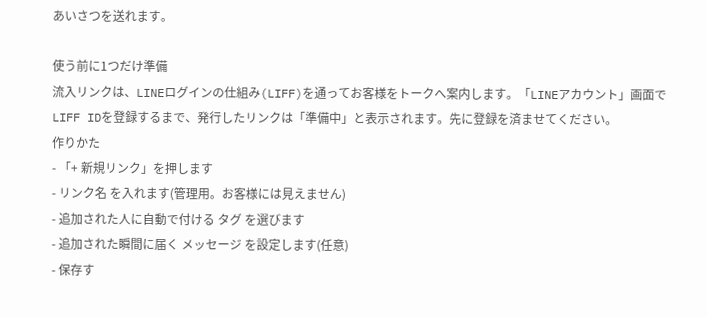あいさつを送れます。

使う前に1つだけ準備
流入リンクは、LINEログインの仕組み(LIFF)を通ってお客様をトークへ案内します。「LINEアカウント」画面でLIFF IDを登録するまで、発行したリンクは「準備中」と表示されます。先に登録を済ませてください。
作りかた
- 「+ 新規リンク」を押します
- リンク名 を入れます(管理用。お客様には見えません)
- 追加された人に自動で付ける タグ を選びます
- 追加された瞬間に届く メッセージ を設定します(任意)
- 保存す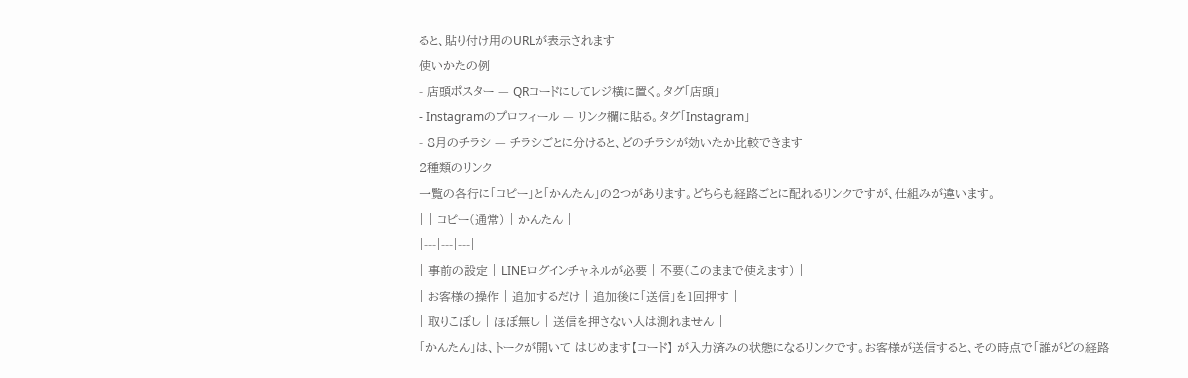ると、貼り付け用のURLが表示されます
使いかたの例
- 店頭ポスター — QRコードにしてレジ横に置く。タグ「店頭」
- Instagramのプロフィール — リンク欄に貼る。タグ「Instagram」
- 8月のチラシ — チラシごとに分けると、どのチラシが効いたか比較できます
2種類のリンク
一覧の各行に「コピー」と「かんたん」の2つがあります。どちらも経路ごとに配れるリンクですが、仕組みが違います。
| | コピー(通常) | かんたん |
|---|---|---|
| 事前の設定 | LINEログインチャネルが必要 | 不要(このままで使えます) |
| お客様の操作 | 追加するだけ | 追加後に「送信」を1回押す |
| 取りこぼし | ほぼ無し | 送信を押さない人は測れません |
「かんたん」は、トークが開いて はじめます【コード】 が入力済みの状態になるリンクです。お客様が送信すると、その時点で「誰がどの経路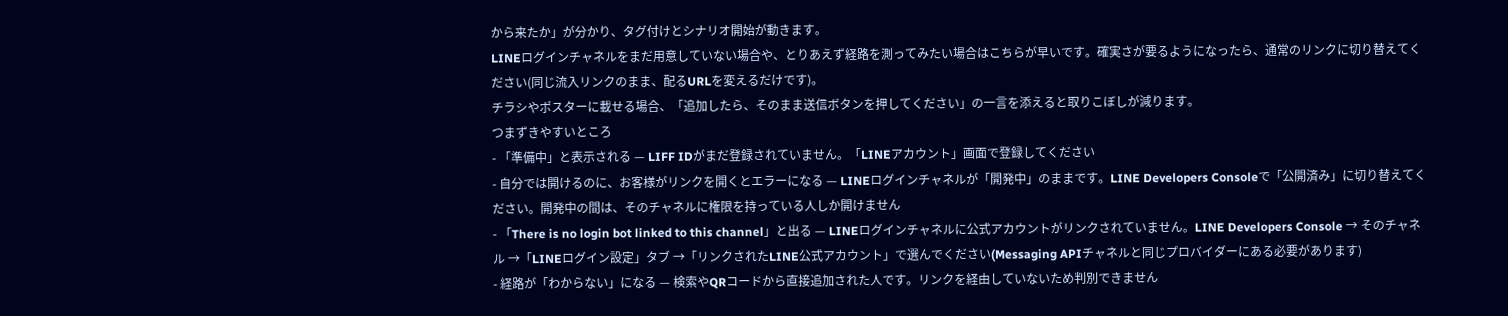から来たか」が分かり、タグ付けとシナリオ開始が動きます。
LINEログインチャネルをまだ用意していない場合や、とりあえず経路を測ってみたい場合はこちらが早いです。確実さが要るようになったら、通常のリンクに切り替えてください(同じ流入リンクのまま、配るURLを変えるだけです)。
チラシやポスターに載せる場合、「追加したら、そのまま送信ボタンを押してください」の一言を添えると取りこぼしが減ります。
つまずきやすいところ
- 「準備中」と表示される — LIFF IDがまだ登録されていません。「LINEアカウント」画面で登録してください
- 自分では開けるのに、お客様がリンクを開くとエラーになる — LINEログインチャネルが「開発中」のままです。LINE Developers Consoleで「公開済み」に切り替えてください。開発中の間は、そのチャネルに権限を持っている人しか開けません
- 「There is no login bot linked to this channel」と出る — LINEログインチャネルに公式アカウントがリンクされていません。LINE Developers Console → そのチャネル →「LINEログイン設定」タブ →「リンクされたLINE公式アカウント」で選んでください(Messaging APIチャネルと同じプロバイダーにある必要があります)
- 経路が「わからない」になる — 検索やQRコードから直接追加された人です。リンクを経由していないため判別できません